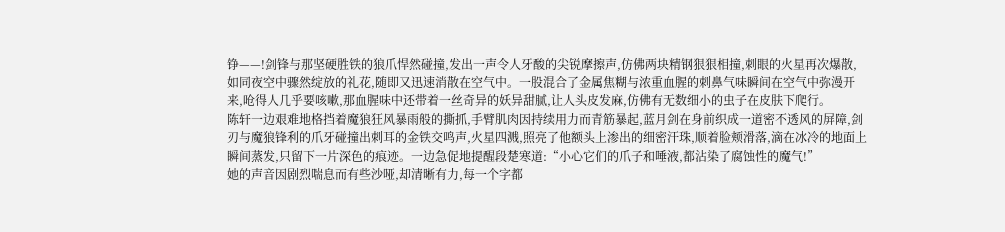铮——!剑锋与那坚硬胜铁的狼爪悍然碰撞,发出一声令人牙酸的尖锐摩擦声,仿佛两块精钢狠狠相撞,刺眼的火星再次爆散,如同夜空中骤然绽放的礼花,随即又迅速消散在空气中。一股混合了金属焦糊与浓重血腥的刺鼻气味瞬间在空气中弥漫开来,呛得人几乎要咳嗽,那血腥味中还带着一丝奇异的妖异甜腻,让人头皮发麻,仿佛有无数细小的虫子在皮肤下爬行。
陈轩一边艰难地格挡着魔狼狂风暴雨般的撕抓,手臂肌肉因持续用力而青筋暴起,蓝月剑在身前织成一道密不透风的屏障,剑刃与魔狼锋利的爪牙碰撞出刺耳的金铁交鸣声,火星四溅,照亮了他额头上渗出的细密汗珠,顺着脸颊滑落,滴在冰冷的地面上瞬间蒸发,只留下一片深色的痕迹。一边急促地提醒段楚寒道:“小心它们的爪子和唾液,都沾染了腐蚀性的魔气!”
她的声音因剧烈喘息而有些沙哑,却清晰有力,每一个字都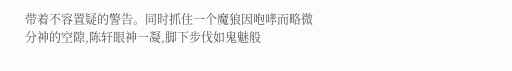带着不容置疑的警告。同时抓住一个魔狼因咆哮而略微分神的空隙,陈轩眼神一凝,脚下步伐如鬼魅般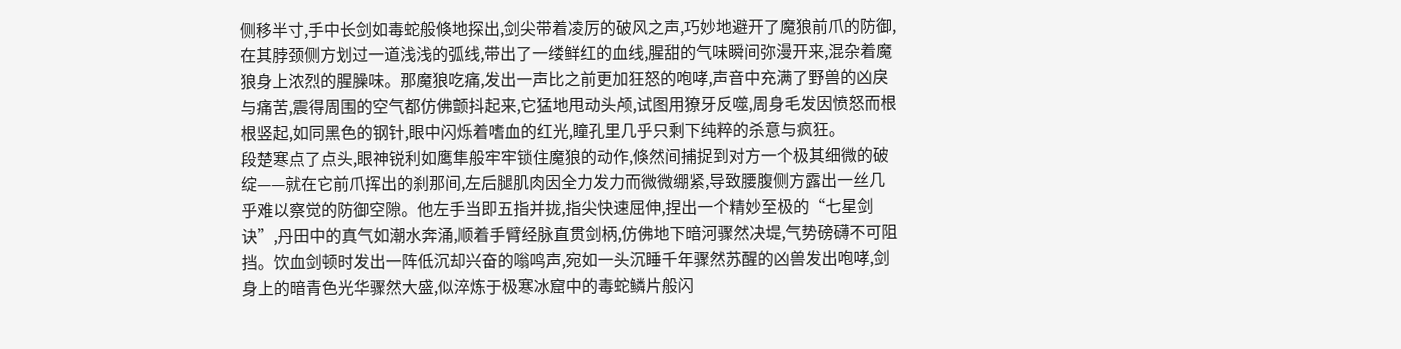侧移半寸,手中长剑如毒蛇般倏地探出,剑尖带着凌厉的破风之声,巧妙地避开了魔狼前爪的防御,在其脖颈侧方划过一道浅浅的弧线,带出了一缕鲜红的血线,腥甜的气味瞬间弥漫开来,混杂着魔狼身上浓烈的腥臊味。那魔狼吃痛,发出一声比之前更加狂怒的咆哮,声音中充满了野兽的凶戾与痛苦,震得周围的空气都仿佛颤抖起来,它猛地甩动头颅,试图用獠牙反噬,周身毛发因愤怒而根根竖起,如同黑色的钢针,眼中闪烁着嗜血的红光,瞳孔里几乎只剩下纯粹的杀意与疯狂。
段楚寒点了点头,眼神锐利如鹰隼般牢牢锁住魔狼的动作,倏然间捕捉到对方一个极其细微的破绽——就在它前爪挥出的刹那间,左后腿肌肉因全力发力而微微绷紧,导致腰腹侧方露出一丝几乎难以察觉的防御空隙。他左手当即五指并拢,指尖快速屈伸,捏出一个精妙至极的“七星剑诀”,丹田中的真气如潮水奔涌,顺着手臂经脉直贯剑柄,仿佛地下暗河骤然决堤,气势磅礴不可阻挡。饮血剑顿时发出一阵低沉却兴奋的嗡鸣声,宛如一头沉睡千年骤然苏醒的凶兽发出咆哮,剑身上的暗青色光华骤然大盛,似淬炼于极寒冰窟中的毒蛇鳞片般闪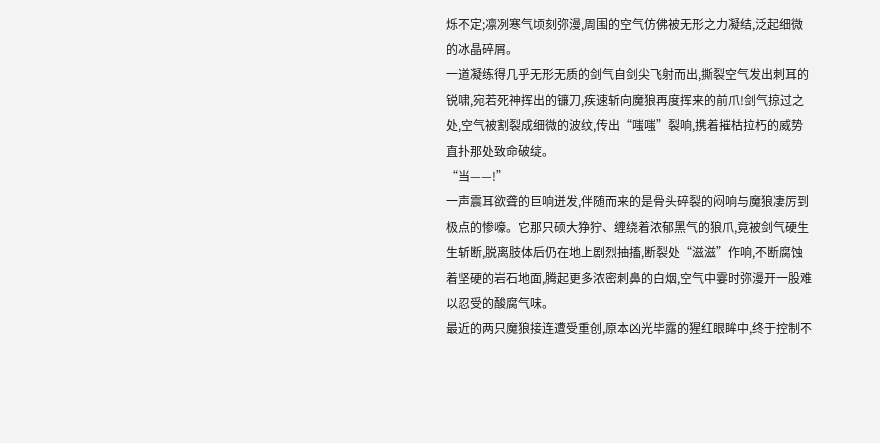烁不定;凛冽寒气顷刻弥漫,周围的空气仿佛被无形之力凝结,泛起细微的冰晶碎屑。
一道凝练得几乎无形无质的剑气自剑尖飞射而出,撕裂空气发出刺耳的锐啸,宛若死神挥出的镰刀,疾速斩向魔狼再度挥来的前爪!剑气掠过之处,空气被割裂成细微的波纹,传出“嗤嗤”裂响,携着摧枯拉朽的威势直扑那处致命破绽。
“当——!”
一声震耳欲聋的巨响迸发,伴随而来的是骨头碎裂的闷响与魔狼凄厉到极点的惨嚎。它那只硕大狰狞、缠绕着浓郁黑气的狼爪,竟被剑气硬生生斩断,脱离肢体后仍在地上剧烈抽搐,断裂处“滋滋”作响,不断腐蚀着坚硬的岩石地面,腾起更多浓密刺鼻的白烟,空气中霎时弥漫开一股难以忍受的酸腐气味。
最近的两只魔狼接连遭受重创,原本凶光毕露的猩红眼眸中,终于控制不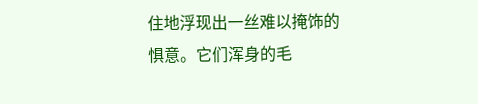住地浮现出一丝难以掩饰的惧意。它们浑身的毛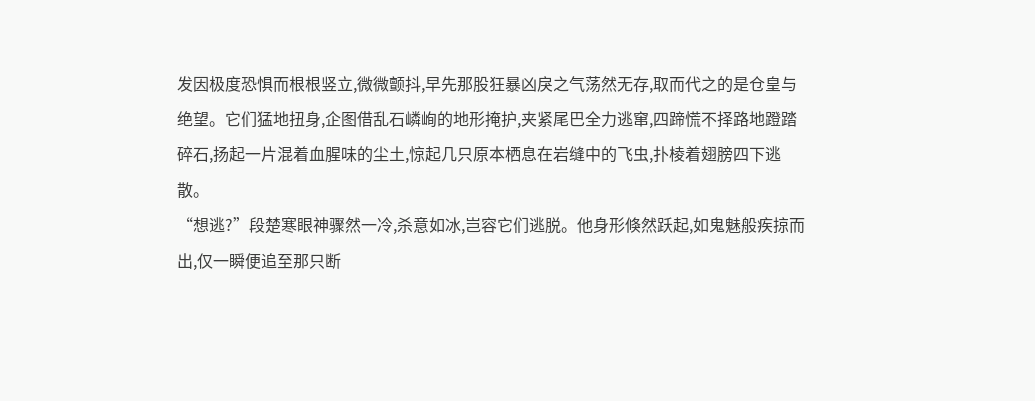发因极度恐惧而根根竖立,微微颤抖,早先那股狂暴凶戾之气荡然无存,取而代之的是仓皇与绝望。它们猛地扭身,企图借乱石嶙峋的地形掩护,夹紧尾巴全力逃窜,四蹄慌不择路地蹬踏碎石,扬起一片混着血腥味的尘土,惊起几只原本栖息在岩缝中的飞虫,扑棱着翅膀四下逃散。
“想逃?”段楚寒眼神骤然一冷,杀意如冰,岂容它们逃脱。他身形倏然跃起,如鬼魅般疾掠而出,仅一瞬便追至那只断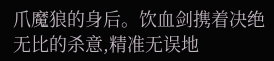爪魔狼的身后。饮血剑携着决绝无比的杀意,精准无误地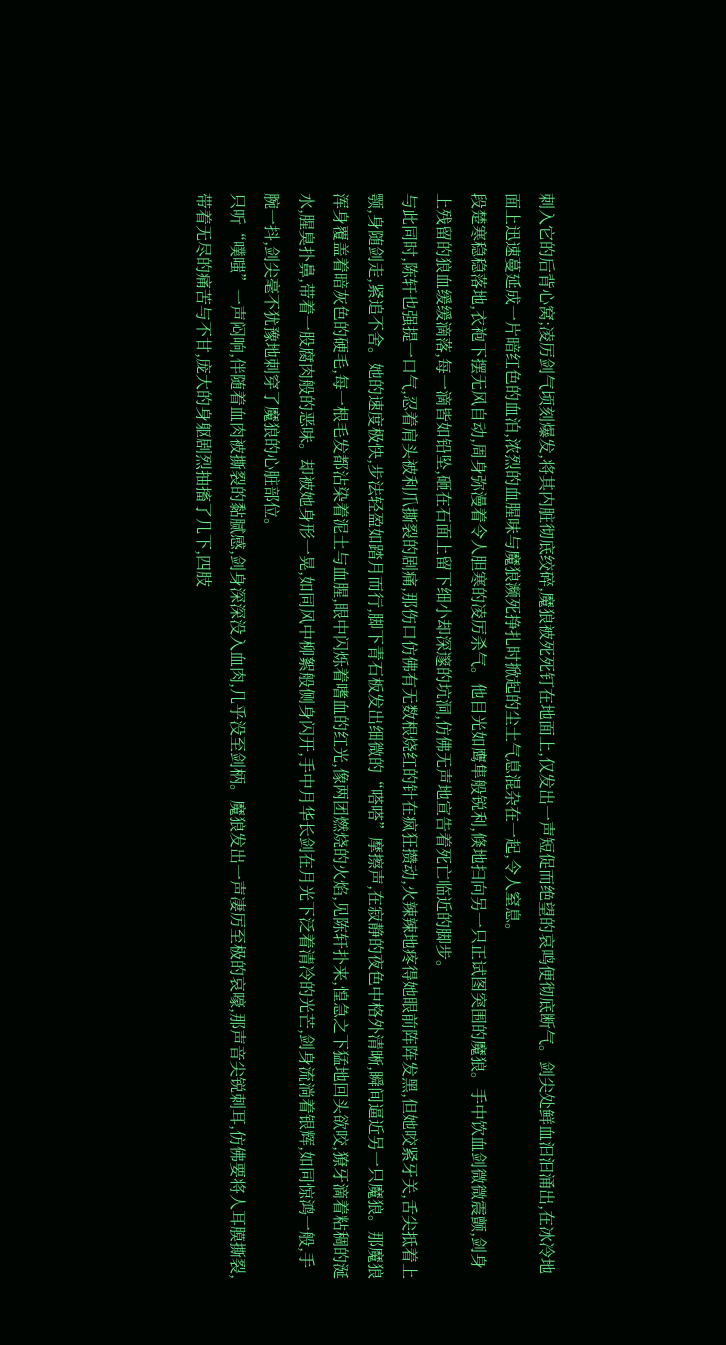刺入它的后背心窝;凌厉剑气顷刻爆发,将其内脏彻底绞碎,魔狼被死死钉在地面上,仅发出一声短促而绝望的哀鸣便彻底断气。剑尖处鲜血汩汩涌出,在冰冷地面上迅速蔓延成一片暗红色的血泊,浓烈的血腥味与魔狼濒死挣扎时掀起的尘土气息混杂在一起,令人窒息。
段楚寒稳稳落地,衣袍下摆无风自动,周身弥漫着令人胆寒的凌厉杀气。他目光如鹰隼般锐利,倏地扫向另一只正试图突围的魔狼。手中饮血剑微微震颤,剑身上残留的狼血缓缓滴落,每一滴皆如铅坠,砸在石面上留下细小却深邃的坑洞,仿佛无声地宣告着死亡临近的脚步。
与此同时,陈轩也强提一口气,忍着肩头被利爪撕裂的剧痛,那伤口仿佛有无数根烧红的针在疯狂攒动,火辣辣地疼得她眼前阵阵发黑,但她咬紧牙关,舌尖抵着上颚,身随剑走,紧追不舍。她的速度极快,步法轻盈如踏月而行,脚下青石板发出细微的“嗒嗒”摩擦声,在寂静的夜色中格外清晰,瞬间逼近另一只魔狼。那魔狼浑身覆盖着暗灰色的硬毛,每一根毛发都沾染着泥土与血腥,眼中闪烁着嗜血的红光,像两团燃烧的火焰,见陈轩扑来,惶急之下猛地回头欲咬,獠牙滴着粘稠的涎水,腥臭扑鼻,带着一股腐肉般的恶味。却被她身形一晃,如同风中柳絮般侧身闪开,手中月华长剑在月光下泛着清冷的光芒,剑身流淌着银辉,如同惊鸿一般,手腕一抖,剑尖毫不犹豫地刺穿了魔狼的心脏部位。
只听“噗嗤”一声闷响,伴随着血肉被撕裂的黏腻感,剑身深深没入血肉,几乎没至剑柄。魔狼发出一声凄厉至极的哀嚎,那声音尖锐刺耳,仿佛要将人耳膜撕裂,带着无尽的痛苦与不甘,庞大的身躯剧烈抽搐了几下,四肢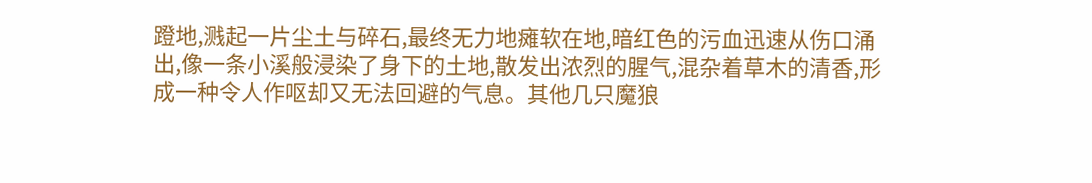蹬地,溅起一片尘土与碎石,最终无力地瘫软在地,暗红色的污血迅速从伤口涌出,像一条小溪般浸染了身下的土地,散发出浓烈的腥气,混杂着草木的清香,形成一种令人作呕却又无法回避的气息。其他几只魔狼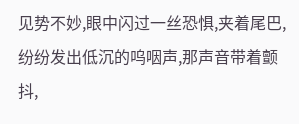见势不妙,眼中闪过一丝恐惧,夹着尾巴,纷纷发出低沉的呜咽声,那声音带着颤抖,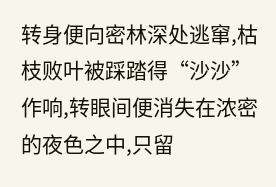转身便向密林深处逃窜,枯枝败叶被踩踏得“沙沙”作响,转眼间便消失在浓密的夜色之中,只留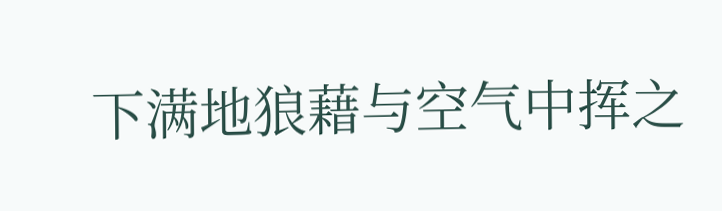下满地狼藉与空气中挥之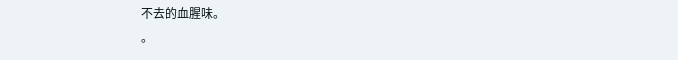不去的血腥味。
。